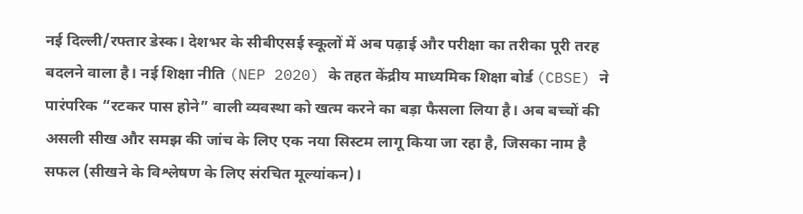नई दिल्ली/रफ्तार डेस्क। देशभर के सीबीएसई स्कूलों में अब पढ़ाई और परीक्षा का तरीका पूरी तरह बदलने वाला है। नई शिक्षा नीति (NEP 2020) के तहत केंद्रीय माध्यमिक शिक्षा बोर्ड (CBSE) ने पारंपरिक “रटकर पास होने” वाली व्यवस्था को खत्म करने का बड़ा फैसला लिया है। अब बच्चों की असली सीख और समझ की जांच के लिए एक नया सिस्टम लागू किया जा रहा है, जिसका नाम है सफल (सीखने के विश्लेषण के लिए संरचित मूल्यांकन)।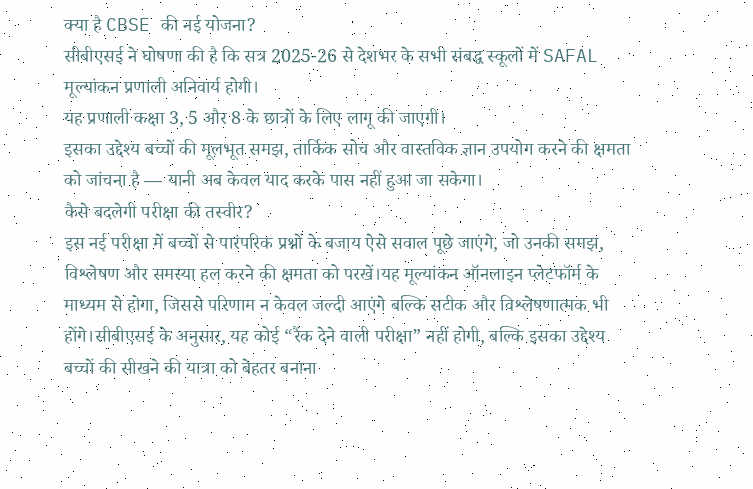क्या है CBSE की नई योजना?
सीबीएसई ने घोषणा की है कि सत्र 2025-26 से देशभर के सभी संबद्ध स्कूलों में SAFAL मूल्यांकन प्रणाली अनिवार्य होगी।
यह प्रणाली कक्षा 3, 5 और 8 के छात्रों के लिए लागू की जाएगी।
इसका उद्देश्य बच्चों की मूलभूत समझ, तार्किक सोच और वास्तविक ज्ञान उपयोग करने की क्षमता को जांचना है — यानी अब केवल याद करके पास नहीं हुआ जा सकेगा।
कैसे बदलेगी परीक्षा की तस्वीर?
इस नई परीक्षा में बच्चों से पारंपरिक प्रश्नों के बजाय ऐसे सवाल पूछे जाएंगे, जो उनकी समझ, विश्लेषण और समस्या हल करने की क्षमता को परखें।यह मूल्यांकन ऑनलाइन प्लेटफॉर्म के माध्यम से होगा, जिससे परिणाम न केवल जल्दी आएंगे बल्कि सटीक और विश्लेषणात्मक भी होंगे।सीबीएसई के अनुसार, यह कोई “रैंक देने वाली परीक्षा” नहीं होगी, बल्कि इसका उद्देश्य बच्चों की सीखने की यात्रा को बेहतर बनाना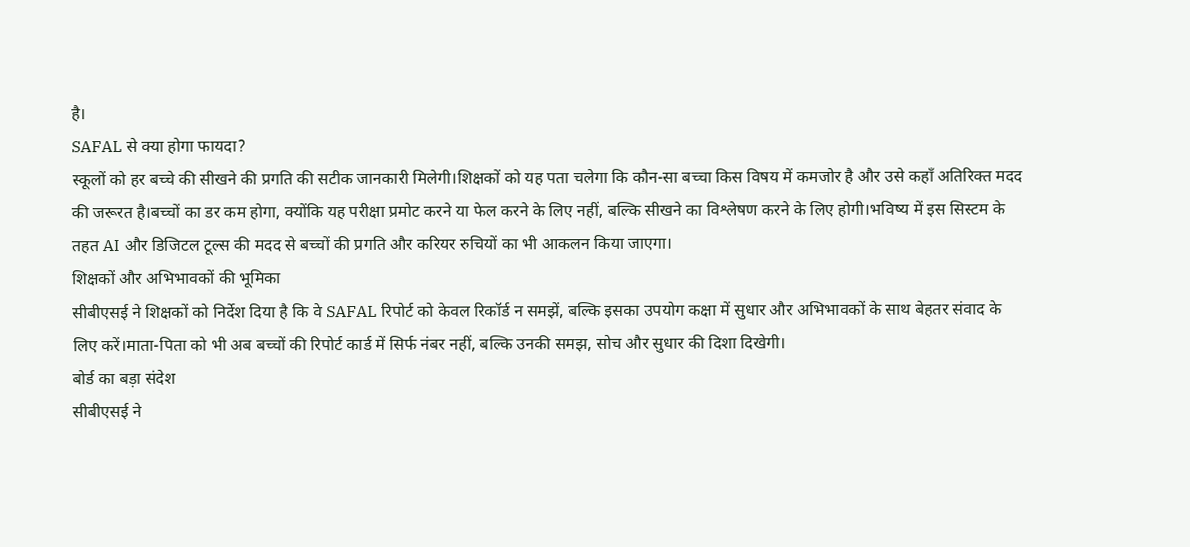है।
SAFAL से क्या होगा फायदा?
स्कूलों को हर बच्चे की सीखने की प्रगति की सटीक जानकारी मिलेगी।शिक्षकों को यह पता चलेगा कि कौन-सा बच्चा किस विषय में कमजोर है और उसे कहाँ अतिरिक्त मदद की जरूरत है।बच्चों का डर कम होगा, क्योंकि यह परीक्षा प्रमोट करने या फेल करने के लिए नहीं, बल्कि सीखने का विश्लेषण करने के लिए होगी।भविष्य में इस सिस्टम के तहत AI और डिजिटल टूल्स की मदद से बच्चों की प्रगति और करियर रुचियों का भी आकलन किया जाएगा।
शिक्षकों और अभिभावकों की भूमिका
सीबीएसई ने शिक्षकों को निर्देश दिया है कि वे SAFAL रिपोर्ट को केवल रिकॉर्ड न समझें, बल्कि इसका उपयोग कक्षा में सुधार और अभिभावकों के साथ बेहतर संवाद के लिए करें।माता-पिता को भी अब बच्चों की रिपोर्ट कार्ड में सिर्फ नंबर नहीं, बल्कि उनकी समझ, सोच और सुधार की दिशा दिखेगी।
बोर्ड का बड़ा संदेश
सीबीएसई ने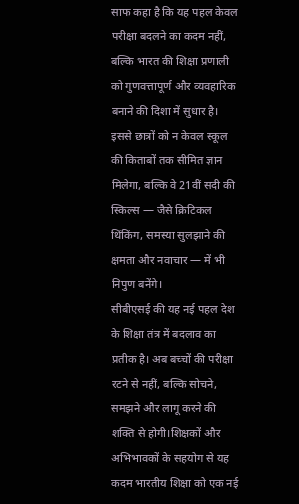साफ कहा है कि यह पहल केवल परीक्षा बदलने का कदम नहीं, बल्कि भारत की शिक्षा प्रणाली को गुणवत्तापूर्ण और व्यवहारिक बनाने की दिशा में सुधार है।
इससे छात्रों को न केवल स्कूल की किताबों तक सीमित ज्ञान मिलेगा, बल्कि वे 21वीं सदी की स्किल्स — जैसे क्रिटिकल थिंकिंग, समस्या सुलझाने की क्षमता और नवाचार — में भी निपुण बनेंगे।
सीबीएसई की यह नई पहल देश के शिक्षा तंत्र में बदलाव का प्रतीक है। अब बच्चों की परीक्षा रटने से नहीं, बल्कि सोचने, समझने और लागू करने की शक्ति से होगी।शिक्षकों और अभिभावकों के सहयोग से यह कदम भारतीय शिक्षा को एक नई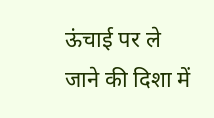ऊंचाई पर ले जाने की दिशा में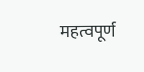महत्वपूर्ण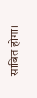साबित होगा।